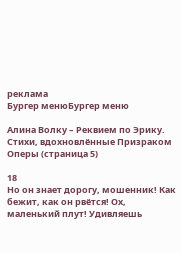реклама
Бургер менюБургер меню

Алина Волку – Реквием по Эрику. Стихи, вдохновлённые Призраком Оперы (страница 5)

18
Но он знает дорогу, мошенник! Как бежит, как он рвётся! Ох, маленький плут! Удивляешь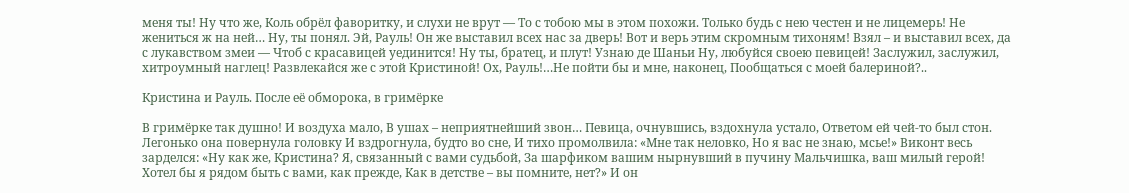меня ты! Ну что же, Коль обрёл фаворитку, и слухи не врут — То с тобою мы в этом похожи. Только будь с нею честен и не лицемерь! Не жениться ж на ней… Ну, ты понял. Эй, Рауль! Он же выставил всех нас за дверь! Вот и верь этим скромным тихоням! Взял – и выставил всех, да с лукавством змеи — Чтоб с красавицей уединится! Ну ты, братец, и плут! Узнаю де Шаньи Ну, любуйся своею певицей! Заслужил, заслужил, хитроумный наглец! Развлекайся же с этой Кристиной! Ох, Рауль!…Не пойти бы и мне, наконец, Пообщаться с моей балериной?..

Кристина и Рауль. После её обморока, в гримёрке

В гримёрке так душно! И воздуха мало, В ушах – неприятнейший звон… Певица, очнувшись, вздохнула устало, Ответом ей чей-то был стон. Легонько она повернула головку И вздрогнула, будто во сне, И тихо промолвила: «Мне так неловко, Но я вас не знаю, мсье!» Виконт весь зарделся: «Ну как же, Кристина? Я, связанный с вами судьбой, За шарфиком вашим нырнувший в пучину Мальчишка, ваш милый герой! Хотел бы я рядом быть с вами, как прежде, Как в детстве – вы помните, нет?» И он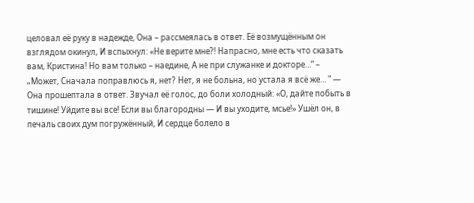целовал её руку в надежде, Она – рассмеялась в ответ. Её возмущённым он взглядом окинул, И вспыхнул: «Не верите мне?! Напрасно, мне есть что сказать вам, Кристина! Но вам только – наедине, А не при служанке и докторе…“ – „Может, Сначала поправлюсь я, нет? Нет, я не больна, но устала я всё же… " — Она прошептала в ответ. Звучал её голос, до боли холодный: «О, дайте побыть в тишине! Уйдите вы все! Если вы благородны — И вы уходите, мсье!» Ушёл он, в печаль своих дум погружённый, И сердце болело в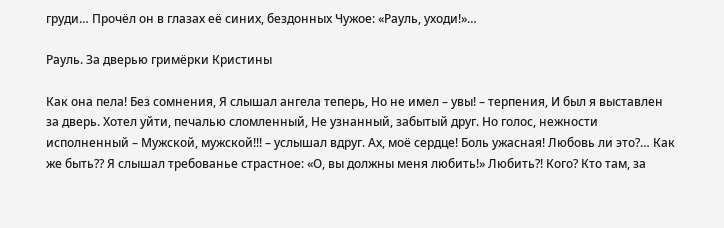груди… Прочёл он в глазах её синих, бездонных Чужое: «Рауль, уходи!»…

Рауль. За дверью гримёрки Кристины

Как она пела! Без сомнения, Я слышал ангела теперь, Но не имел – увы! – терпения, И был я выставлен за дверь. Хотел уйти, печалью сломленный, Не узнанный, забытый друг. Но голос, нежности исполненный – Мужской, мужской!!! – услышал вдруг. Ах, моё сердце! Боль ужасная! Любовь ли это?… Как же быть?? Я слышал требованье страстное: «О, вы должны меня любить!» Любить?! Кого? Кто там, за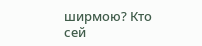ширмою? Кто сей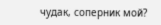чудак, соперник мой?